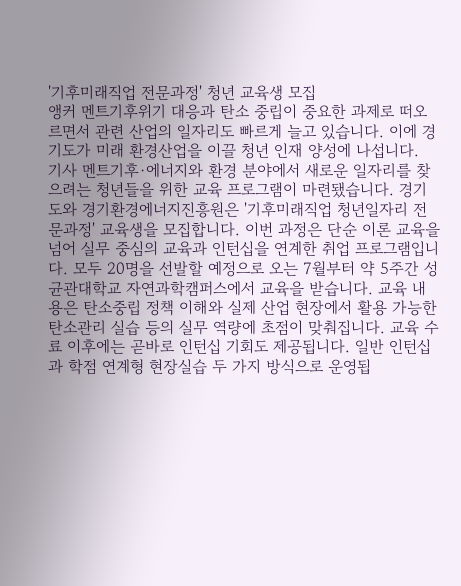'기후미래직업 전문과정' 청년 교육생 모집
앵커 멘트기후위기 대응과 탄소 중립이 중요한 과제로 떠오르면서 관련 산업의 일자리도 빠르게 늘고 있습니다. 이에 경기도가 미래 환경산업을 이끌 청년 인재 양성에 나섭니다.
기사 멘트기후·에너지와 환경 분야에서 새로운 일자리를 찾으려는 청년들을 위한 교육 프로그램이 마련됐습니다. 경기도와 경기환경에너지진흥원은 '기후미래직업 청년일자리 전문과정' 교육생을 모집합니다. 이번 과정은 단순 이론 교육을 넘어 실무 중심의 교육과 인턴십을 연계한 취업 프로그램입니다. 모두 20명을 선발할 예정으로 오는 7월부터 약 5주간 성균관대학교 자연과학캠퍼스에서 교육을 받습니다. 교육 내용은 탄소중립 정책 이해와 실제 산업 현장에서 활용 가능한 탄소관리 실습 등의 실무 역량에 초점이 맞춰집니다. 교육 수료 이후에는 곧바로 인턴십 기회도 제공됩니다. 일반 인턴십과 학점 연계형 현장실습 두 가지 방식으로 운영됩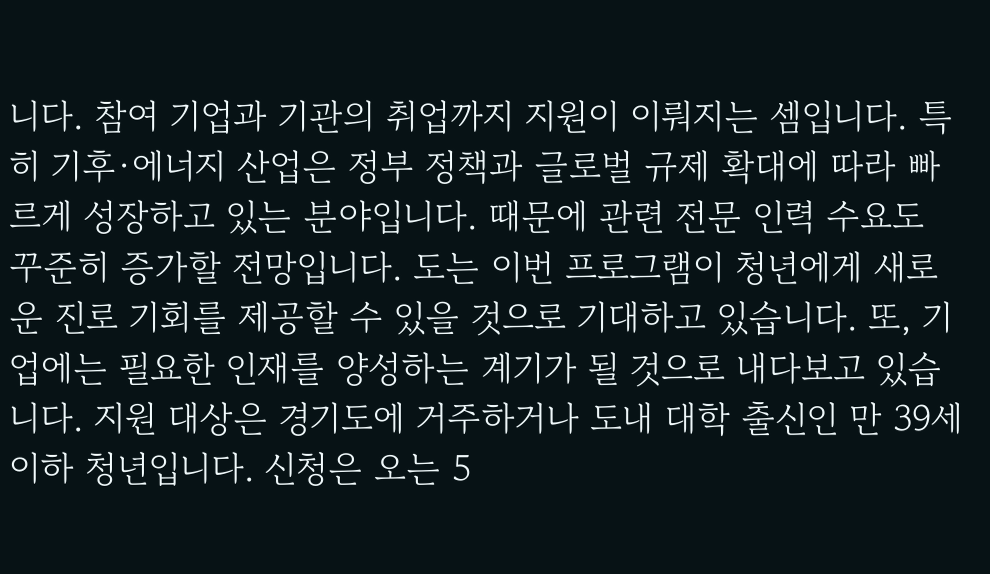니다. 참여 기업과 기관의 취업까지 지원이 이뤄지는 셈입니다. 특히 기후·에너지 산업은 정부 정책과 글로벌 규제 확대에 따라 빠르게 성장하고 있는 분야입니다. 때문에 관련 전문 인력 수요도 꾸준히 증가할 전망입니다. 도는 이번 프로그램이 청년에게 새로운 진로 기회를 제공할 수 있을 것으로 기대하고 있습니다. 또, 기업에는 필요한 인재를 양성하는 계기가 될 것으로 내다보고 있습니다. 지원 대상은 경기도에 거주하거나 도내 대학 출신인 만 39세 이하 청년입니다. 신청은 오는 5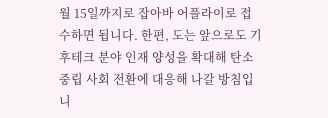월 15일까지로 잡아바 어플라이로 접수하면 됩니다. 한편, 도는 앞으로도 기후테크 분야 인재 양성을 확대해 탄소중립 사회 전환에 대응해 나갈 방침입니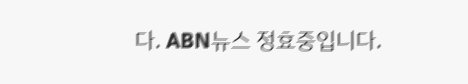다. ABN뉴스 정효중입니다.